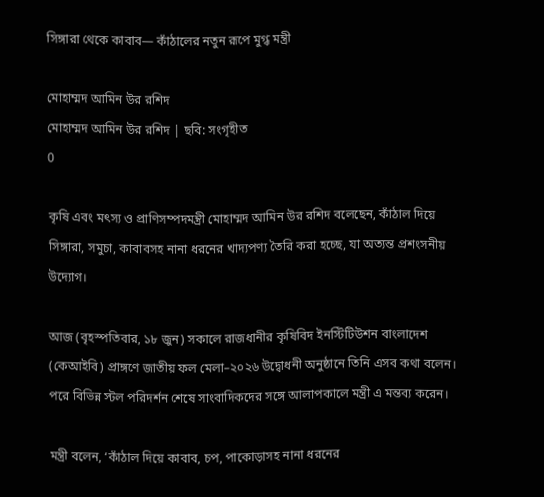সিঙ্গারা থেকে কাবাব— কাঁঠালের নতুন রূপে মুগ্ধ মন্ত্রী

মোহাম্মদ আমিন উর রশিদ
মোহাম্মদ আমিন উর রশিদ | ছবি: সংগৃহীত
0

কৃষি এবং মৎস্য ও প্রাণিসম্পদমন্ত্রী মোহাম্মদ আমিন উর রশিদ বলেছেন, কাঁঠাল দিয়ে সিঙ্গারা, সমুচা, কাবাবসহ নানা ধরনের খাদ্যপণ্য তৈরি করা হচ্ছে, যা অত্যন্ত প্রশংসনীয় উদ্যোগ।

আজ (বৃহস্পতিবার, ১৮ জুন) সকালে রাজধানীর কৃষিবিদ ইনস্টিটিউশন বাংলাদেশ (কেআইবি) প্রাঙ্গণে জাতীয় ফল মেলা–২০২৬ উদ্বোধনী অনুষ্ঠানে তিনি এসব কথা বলেন। পরে বিভিন্ন স্টল পরিদর্শন শেষে সাংবাদিকদের সঙ্গে আলাপকালে মন্ত্রী এ মন্তব্য করেন।

মন্ত্রী বলেন, ‘কাঁঠাল দিয়ে কাবাব, চপ, পাকোড়াসহ নানা ধরনের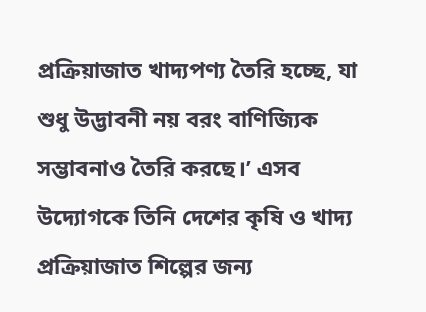প্রক্রিয়াজাত খাদ্যপণ্য তৈরি হচ্ছে, যা শুধু উদ্ভাবনী নয় বরং বাণিজ্যিক সম্ভাবনাও তৈরি করছে।’ এসব উদ্যোগকে তিনি দেশের কৃষি ও খাদ্য প্রক্রিয়াজাত শিল্পের জন্য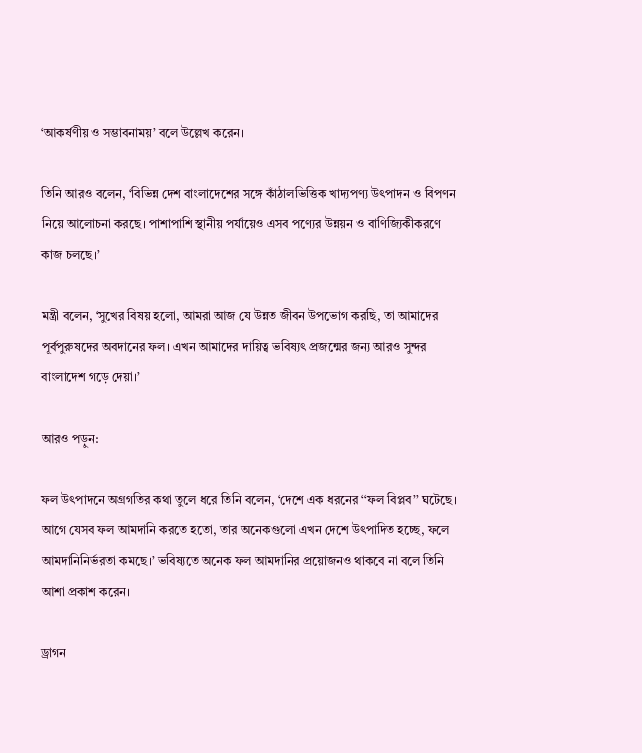‘আকর্ষণীয় ও সম্ভাবনাময়’ বলে উল্লেখ করেন।

তিনি আরও বলেন, ‘বিভিন্ন দেশ বাংলাদেশের সঙ্গে কাঁঠালভিত্তিক খাদ্যপণ্য উৎপাদন ও বিপণন নিয়ে আলোচনা করছে। পাশাপাশি স্থানীয় পর্যায়েও এসব পণ্যের উন্নয়ন ও বাণিজ্যিকীকরণে কাজ চলছে।’

মন্ত্রী বলেন, ‘সুখের বিষয় হলো, আমরা আজ যে উন্নত জীবন উপভোগ করছি, তা আমাদের পূর্বপুরুষদের অবদানের ফল। এখন আমাদের দায়িত্ব ভবিষ্যৎ প্রজন্মের জন্য আরও সুন্দর বাংলাদেশ গড়ে দেয়া।’

আরও পড়ুন:

ফল উৎপাদনে অগ্রগতির কথা তুলে ধরে তিনি বলেন, ‘দেশে এক ধরনের ‘‘ফল বিপ্লব’’ ঘটেছে। আগে যেসব ফল আমদানি করতে হতো, তার অনেকগুলো এখন দেশে উৎপাদিত হচ্ছে, ফলে আমদানিনির্ভরতা কমছে।’ ভবিষ্যতে অনেক ফল আমদানির প্রয়োজনও থাকবে না বলে তিনি আশা প্রকাশ করেন।

ড্রাগন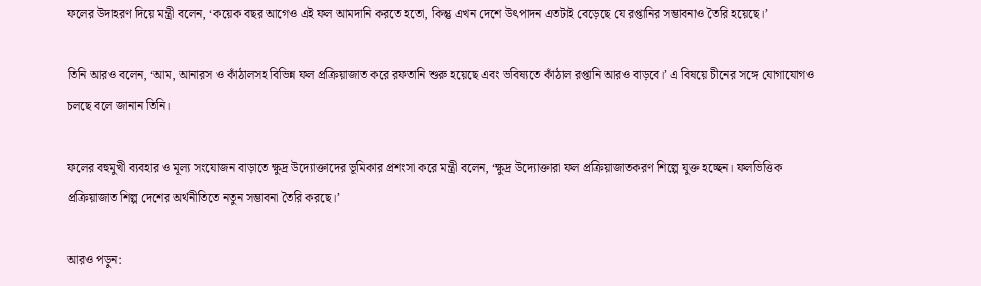ফলের উদাহরণ দিয়ে মন্ত্রী বলেন, ‘কয়েক বছর আগেও এই ফল আমদানি করতে হতো, কিন্তু এখন দেশে উৎপাদন এতটাই বেড়েছে যে রপ্তানির সম্ভাবনাও তৈরি হয়েছে।’

তিনি আরও বলেন, ‘আম, আনারস ও কাঁঠালসহ বিভিন্ন ফল প্রক্রিয়াজাত করে রফতানি শুরু হয়েছে এবং ভবিষ্যতে কাঁঠাল রপ্তানি আরও বাড়বে।’ এ বিষয়ে চীনের সঙ্গে যোগাযোগও চলছে বলে জানান তিনি।

ফলের বহুমুখী ব্যবহার ও মূল্য সংযোজন বাড়াতে ক্ষুদ্র উদ্যোক্তাদের ভূমিকার প্রশংসা করে মন্ত্রী বলেন, ‘ক্ষুদ্র উদ্যোক্তারা ফল প্রক্রিয়াজাতকরণ শিল্পে যুক্ত হচ্ছেন। ফলভিত্তিক প্রক্রিয়াজাত শিল্প দেশের অর্থনীতিতে নতুন সম্ভাবনা তৈরি করছে।’

আরও পড়ুন: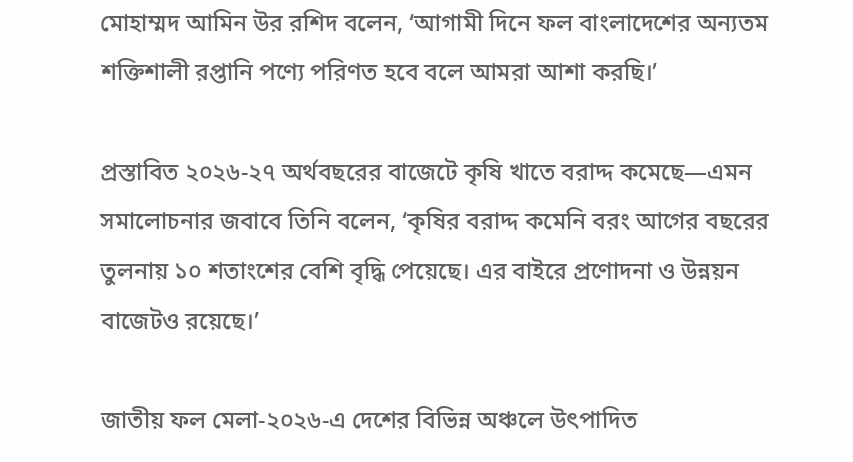মোহাম্মদ আমিন উর রশিদ বলেন, ‘আগামী দিনে ফল বাংলাদেশের অন্যতম শক্তিশালী রপ্তানি পণ্যে পরিণত হবে বলে আমরা আশা করছি।’

প্রস্তাবিত ২০২৬-২৭ অর্থবছরের বাজেটে কৃষি খাতে বরাদ্দ কমেছে—এমন সমালোচনার জবাবে তিনি বলেন, ‘কৃষির বরাদ্দ কমেনি বরং আগের বছরের তুলনায় ১০ শতাংশের বেশি বৃদ্ধি পেয়েছে। এর বাইরে প্রণোদনা ও উন্নয়ন বাজেটও রয়েছে।’

জাতীয় ফল মেলা-২০২৬-এ দেশের বিভিন্ন অঞ্চলে উৎপাদিত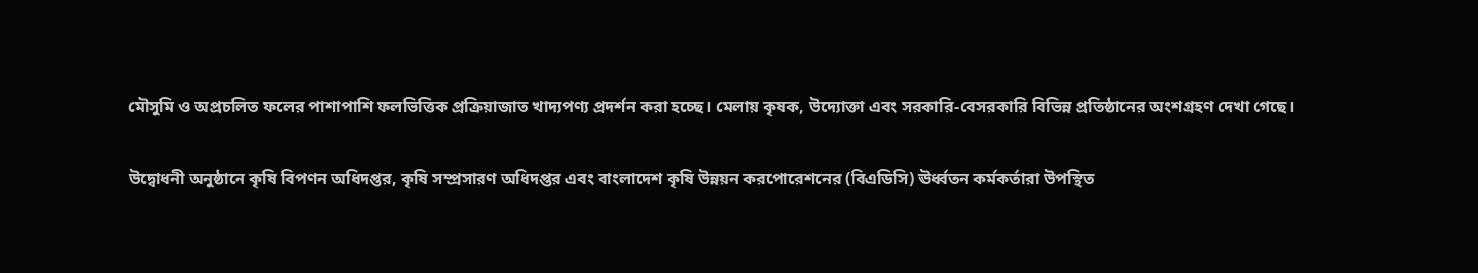মৌসুমি ও অপ্রচলিত ফলের পাশাপাশি ফলভিত্তিক প্রক্রিয়াজাত খাদ্যপণ্য প্রদর্শন করা হচ্ছে। মেলায় কৃষক, উদ্যোক্তা এবং সরকারি-বেসরকারি বিভিন্ন প্রতিষ্ঠানের অংশগ্রহণ দেখা গেছে।

উদ্বোধনী অনুষ্ঠানে কৃষি বিপণন অধিদপ্তর, কৃষি সম্প্রসারণ অধিদপ্তর এবং বাংলাদেশ কৃষি উন্নয়ন করপোরেশনের (বিএডিসি) ঊর্ধ্বতন কর্মকর্তারা উপস্থিত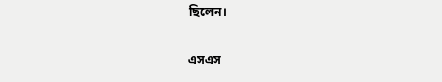ছিলেন।

এসএস